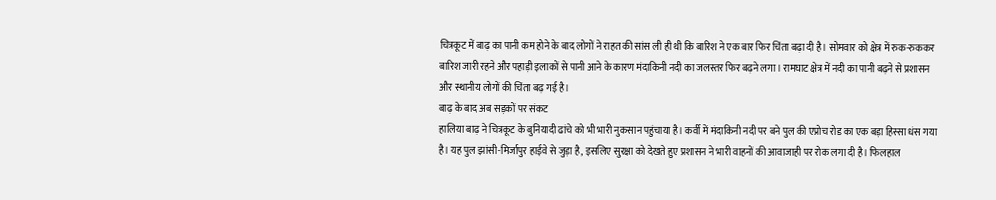चित्रकूट में बाढ़ का पानी कम होने के बाद लोगों ने राहत की सांस ली ही थी कि बारिश ने एक बार फिर चिंता बढ़ा दी है। सोमवार को क्षेत्र में रुक-रुककर बारिश जारी रहने और पहाड़ी इलाकों से पानी आने के कारण मंदाकिनी नदी का जलस्तर फिर बढ़ने लगा। रामघाट क्षेत्र में नदी का पानी बढ़ने से प्रशासन और स्थानीय लोगों की चिंता बढ़ गई है।
बाढ़ के बाद अब सड़कों पर संकट
हालिया बाढ़ ने चित्रकूट के बुनियादी ढांचे को भी भारी नुकसान पहुंचाया है। कर्वी में मंदाकिनी नदी पर बने पुल की एप्रोच रोड का एक बड़ा हिस्सा धंस गया है। यह पुल झांसी-मिर्जापुर हाईवे से जुड़ा है, इसलिए सुरक्षा को देखते हुए प्रशासन ने भारी वाहनों की आवाजाही पर रोक लगा दी है। फिलहाल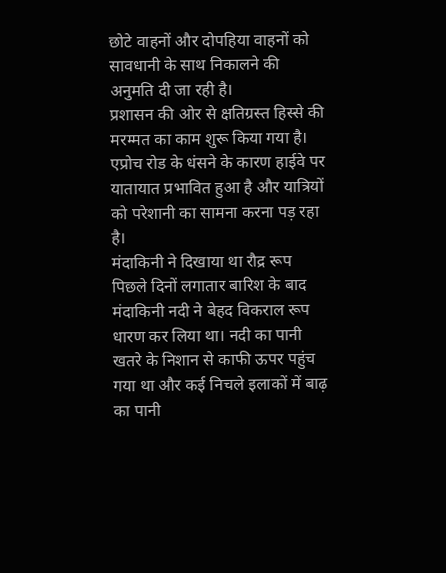छोटे वाहनों और दोपहिया वाहनों को सावधानी के साथ निकालने की अनुमति दी जा रही है।
प्रशासन की ओर से क्षतिग्रस्त हिस्से की मरम्मत का काम शुरू किया गया है। एप्रोच रोड के धंसने के कारण हाईवे पर यातायात प्रभावित हुआ है और यात्रियों को परेशानी का सामना करना पड़ रहा है।
मंदाकिनी ने दिखाया था रौद्र रूप
पिछले दिनों लगातार बारिश के बाद मंदाकिनी नदी ने बेहद विकराल रूप धारण कर लिया था। नदी का पानी खतरे के निशान से काफी ऊपर पहुंच गया था और कई निचले इलाकों में बाढ़ का पानी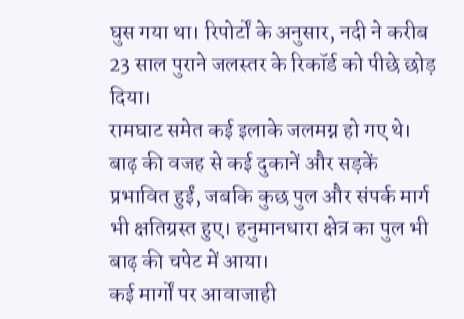घुस गया था। रिपोर्टों के अनुसार, नदी ने करीब 23 साल पुराने जलस्तर के रिकॉर्ड को पीछे छोड़ दिया।
रामघाट समेत कई इलाके जलमग्न हो गए थे। बाढ़ की वजह से कई दुकानें और सड़कें प्रभावित हुईं, जबकि कुछ पुल और संपर्क मार्ग भी क्षतिग्रस्त हुए। हनुमानधारा क्षेत्र का पुल भी बाढ़ की चपेट में आया।
कई मार्गों पर आवाजाही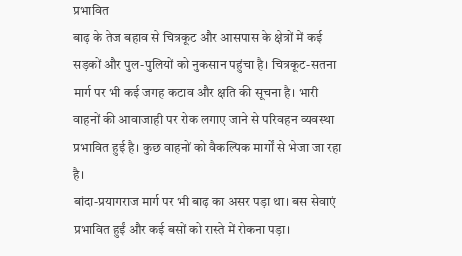प्रभावित
बाढ़ के तेज बहाव से चित्रकूट और आसपास के क्षेत्रों में कई सड़कों और पुल-पुलियों को नुकसान पहुंचा है। चित्रकूट-सतना मार्ग पर भी कई जगह कटाव और क्षति की सूचना है। भारी वाहनों की आवाजाही पर रोक लगाए जाने से परिवहन व्यवस्था प्रभावित हुई है। कुछ वाहनों को वैकल्पिक मार्गों से भेजा जा रहा है।
बांदा-प्रयागराज मार्ग पर भी बाढ़ का असर पड़ा था। बस सेवाएं प्रभावित हुईं और कई बसों को रास्ते में रोकना पड़ा।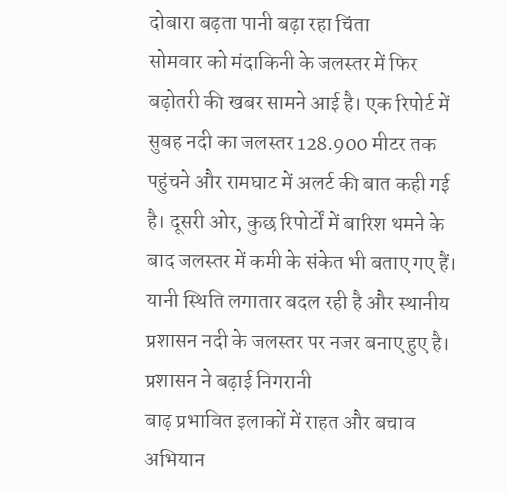दोबारा बढ़ता पानी बढ़ा रहा चिंता
सोमवार को मंदाकिनी के जलस्तर में फिर बढ़ोतरी की खबर सामने आई है। एक रिपोर्ट में सुबह नदी का जलस्तर 128.900 मीटर तक पहुंचने और रामघाट में अलर्ट की बात कही गई है। दूसरी ओर, कुछ रिपोर्टों में बारिश थमने के बाद जलस्तर में कमी के संकेत भी बताए गए हैं। यानी स्थिति लगातार बदल रही है और स्थानीय प्रशासन नदी के जलस्तर पर नजर बनाए हुए है।
प्रशासन ने बढ़ाई निगरानी
बाढ़ प्रभावित इलाकों में राहत और बचाव अभियान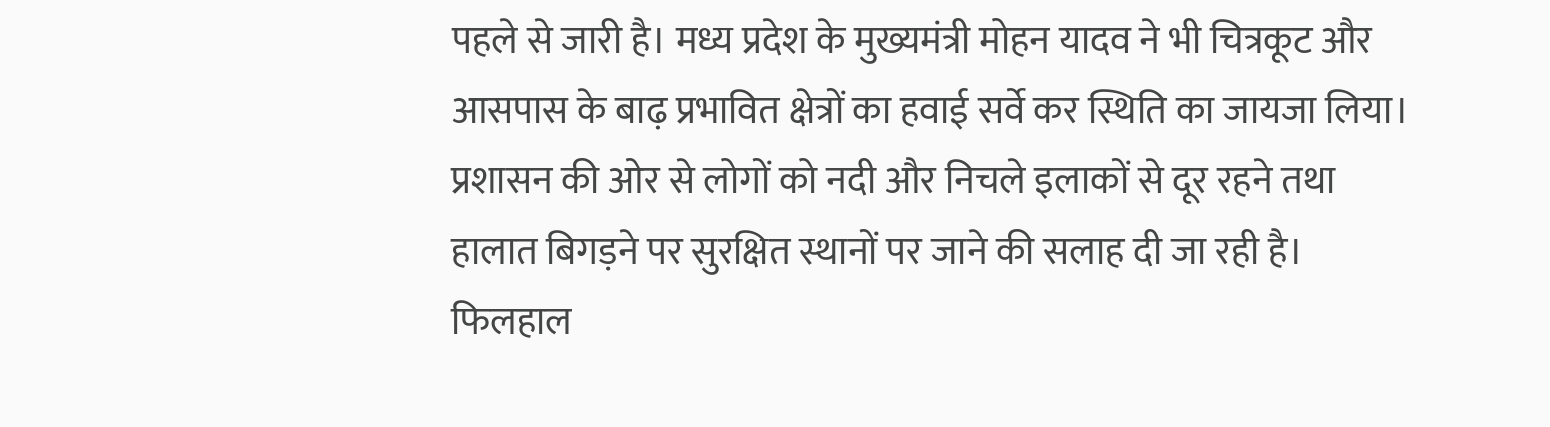पहले से जारी है। मध्य प्रदेश के मुख्यमंत्री मोहन यादव ने भी चित्रकूट और आसपास के बाढ़ प्रभावित क्षेत्रों का हवाई सर्वे कर स्थिति का जायजा लिया। प्रशासन की ओर से लोगों को नदी और निचले इलाकों से दूर रहने तथा हालात बिगड़ने पर सुरक्षित स्थानों पर जाने की सलाह दी जा रही है।
फिलहाल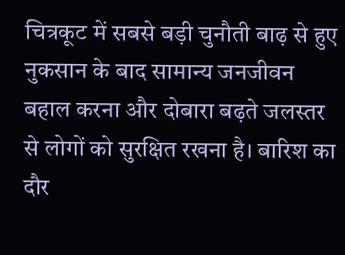चित्रकूट में सबसे बड़ी चुनौती बाढ़ से हुए नुकसान के बाद सामान्य जनजीवन बहाल करना और दोबारा बढ़ते जलस्तर से लोगों को सुरक्षित रखना है। बारिश का दौर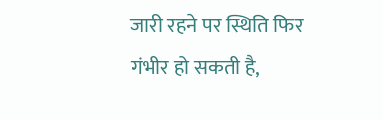जारी रहने पर स्थिति फिर गंभीर हो सकती है,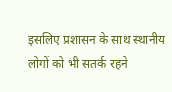इसलिए प्रशासन के साथ स्थानीय लोगों को भी सतर्क रहने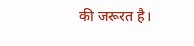की जरूरत है।